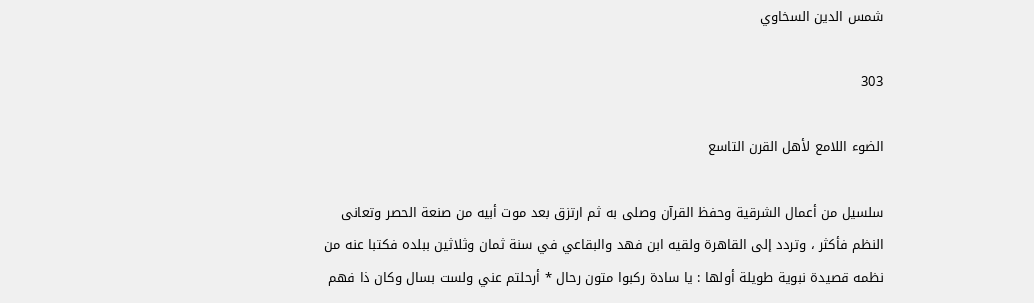شمس الدين السخاوي

303

الضوء اللامع لأهل القرن التاسع

سلسيل من أعمال الشرقية وحفظ القرآن وصلى به ثم ارتزق بعد موت أبيه من صنعة الحصر وتعانى النظم فأكثر ، وتردد إلى القاهرة ولقيه ابن فهد والبقاعي في سنة ثمان وثلاثين ببلده فكتبا عنه من نظمه قصيدة نبوية طويلة أولها : يا سادة ركبوا متون رحال * أرحلتم عني ولست بسال وكان ذا فهم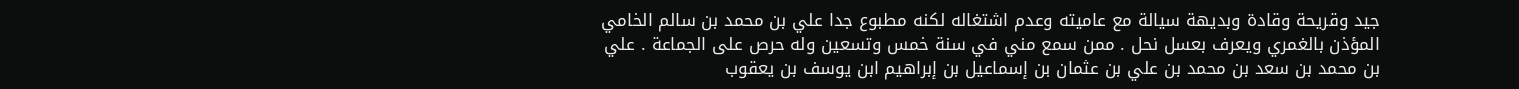جيد وقريحة وقادة وبديهة سيالة مع عاميته وعدم اشتغاله لكنه مطبوع جدا علي بن محمد بن سالم الخامي المؤذن بالغمري ويعرف بعسل نحل . ممن سمع مني في سنة خمس وتسعين وله حرص على الجماعة . علي بن محمد بن سعد بن محمد بن علي بن عثمان بن إسماعيل بن إبراهيم ابن يوسف بن يعقوب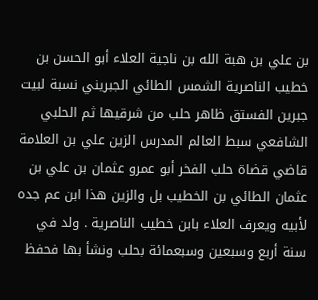بن علي بن هبة الله بن ناجية العلاء أبو الحسن بن خطيب الناصرية الشمس الطائي الجبريني نسبة لبيت جبرين الفستق ظاهر حلب من شرقيها ثم الحلبي الشافعي سبط العالم المدرس الزين علي بن العلامة قاضي قضاة حلب الفخر أبو عمرو عثمان بن علي بن عثمان الطائي بن الخطيب بل والزين هذا ابن عم جده لأبيه ويعرف العلاء بابن خطيب الناصرية . ولد في سنة أربع وسبعين وسبعمائة بحلب ونشأ بها فحفظ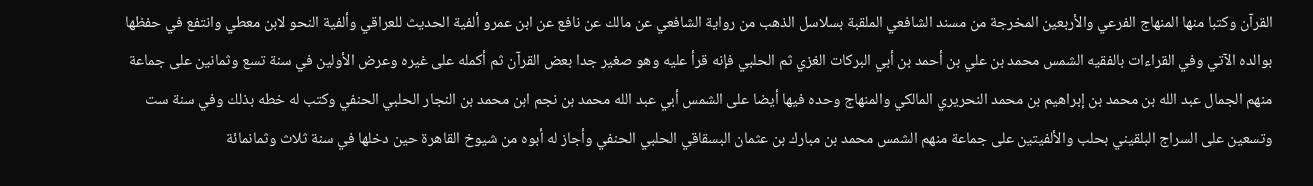القرآن وكتبا منها المنهاج الفرعي والأربعين المخرجة من مسند الشافعي الملقبة بسلاسل الذهب من رواية الشافعي عن مالك عن نافع عن ابن عمرو ألفية الحديث للعراقي وألفية النحو لابن معطي وانتفع في حفظها بوالده الآتي وفي القراءات بالفقيه الشمس محمد بن علي بن أحمد بن أبي البركات الغزي ثم الحلبي فإنه قرأ عليه وهو صغير جدا بعض القرآن ثم أكمله على غيره وعرض الأولين في سنة تسع وثمانين على جماعة منهم الجمال عبد الله بن محمد بن إبراهيم بن محمد النحريري المالكي والمنهاج وحده فيها أيضا على الشمس أبي عبد الله محمد بن نجم ابن محمد بن النجار الحلبي الحنفي وكتب له خطه بذلك وفي سنة ست وتسعين على السراج البلقيني بحلب والألفيتين على جماعة منهم الشمس محمد بن مبارك بن عثمان البسقاقي الحلبي الحنفي وأجاز له أبوه من شيوخ القاهرة حين دخلها في سنة ثلاث وثمانمائة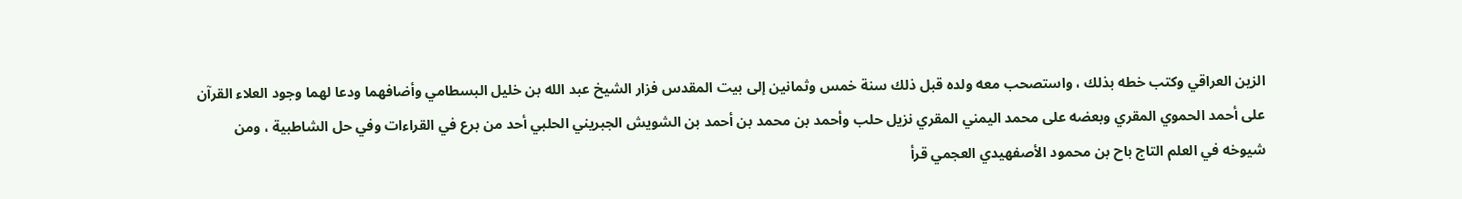الزين العراقي وكتب خطه بذلك ، واستصحب معه ولده قبل ذلك سنة خمس وثمانين إلى بيت المقدس فزار الشيخ عبد الله بن خليل البسطامي وأضافهما ودعا لهما وجود العلاء القرآن على أحمد الحموي المقري وبعضه على محمد اليمني المقري نزيل حلب وأحمد بن محمد بن أحمد بن الشويش الجبريني الحلبي أحد من برع في القراءات وفي حل الشاطبية ، ومن شيوخه في العلم التاج باح بن محمود الأصفهيدي العجمي قرأ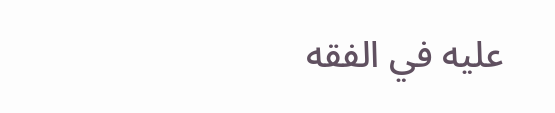عليه في الفقه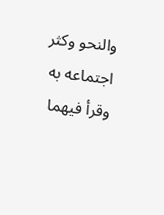والنحو وكثر اجتماعه به وقرأ فيهما